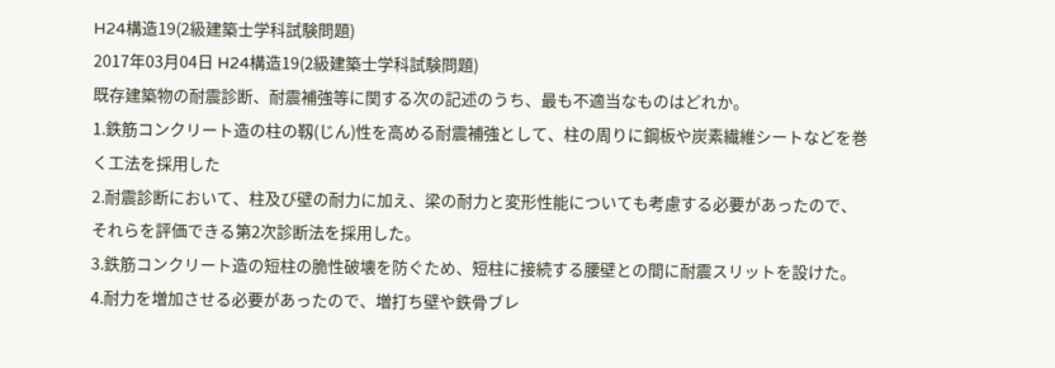H24構造19(2級建築士学科試験問題)
2017年03月04日 H24構造19(2級建築士学科試験問題)
既存建築物の耐震診断、耐震補強等に関する次の記述のうち、最も不適当なものはどれか。
1.鉄筋コンクリート造の柱の靱(じん)性を高める耐震補強として、柱の周りに鋼板や炭素繊維シートなどを巻く工法を採用した
2.耐震診断において、柱及び壁の耐力に加え、梁の耐力と変形性能についても考慮する必要があったので、それらを評価できる第2次診断法を採用した。
3.鉄筋コンクリート造の短柱の脆性破壊を防ぐため、短柱に接続する腰壁との間に耐震スリットを設けた。
4.耐力を増加させる必要があったので、増打ち壁や鉄骨ブレ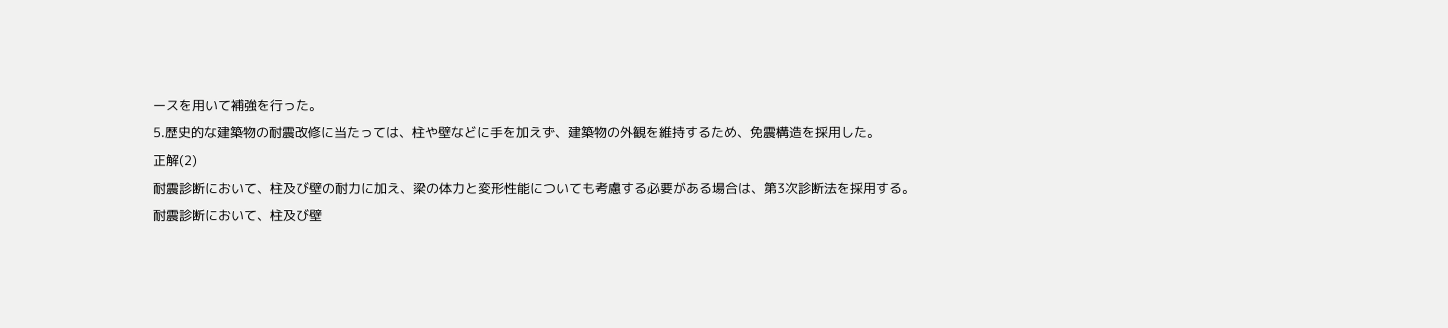ースを用いて補強を行った。
5.歴史的な建築物の耐震改修に当たっては、柱や壁などに手を加えず、建築物の外観を維持するため、免震構造を採用した。
正解(2)
耐震診断において、柱及び壁の耐力に加え、梁の体力と変形性能についても考慮する必要がある場合は、第3次診断法を採用する。
耐震診断において、柱及び壁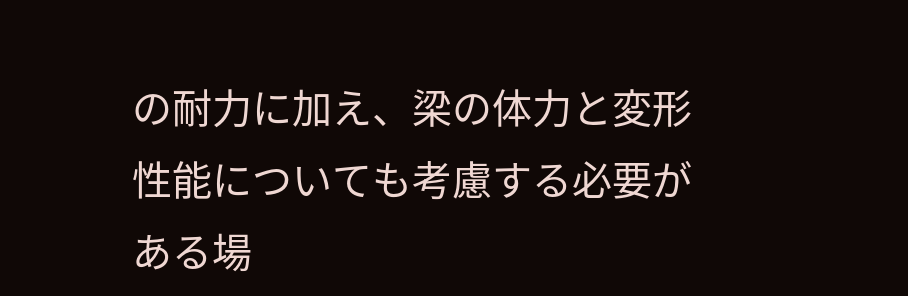の耐力に加え、梁の体力と変形性能についても考慮する必要がある場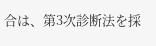合は、第3次診断法を採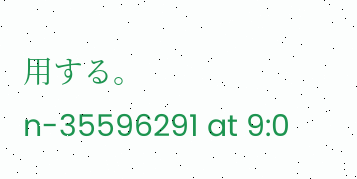用する。
n-35596291 at 9:0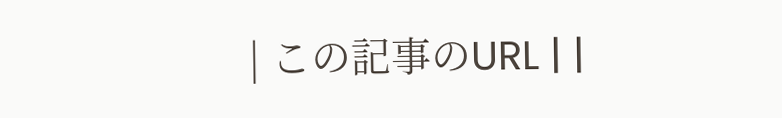| この記事のURL | |